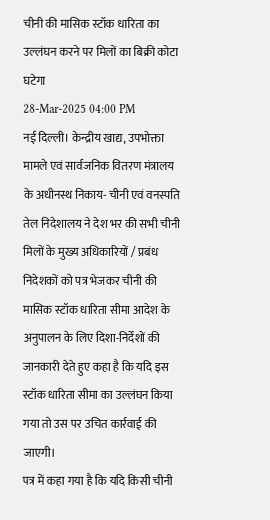चीनी की मासिक स्टॉक धारिता का उल्लंघन करने पर मिलों का बिक्री कोटा घटेगा
28-Mar-2025 04:00 PM
नई दिल्ली। केन्द्रीय खाद्य, उपभोक्ता मामले एवं सार्वजनिक वितरण मंत्रालय के अधीनस्थ निकाय- चीनी एवं वनस्पति तेल निदेशालय ने देश भर की सभी चीनी मिलों के मुख्य अधिकारियों / प्रबंध निदेशकों को पत्र भेजकर चीनी की मासिक स्टॉक धारिता सीमा आदेश के अनुपालन के लिए दिशा-निर्देशों की जानकारी देते हुए कहा है कि यदि इस स्टॉक धारिता सीमा का उल्लंघन किया गया तो उस पर उचित कार्रवाई की जाएगी।
पत्र में कहा गया है कि यदि किसी चीनी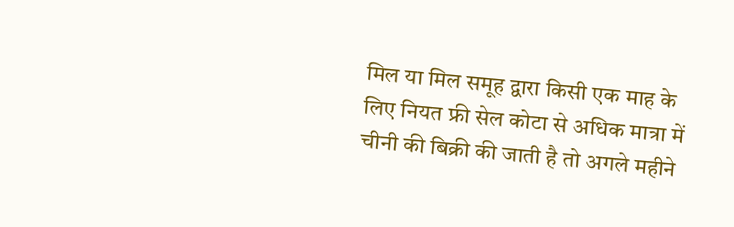मिल या मिल समूह द्वारा किसी एक माह के लिए नियत फ्री सेल कोटा से अधिक मात्रा में चीनी की बिक्री की जाती है तो अगले महीने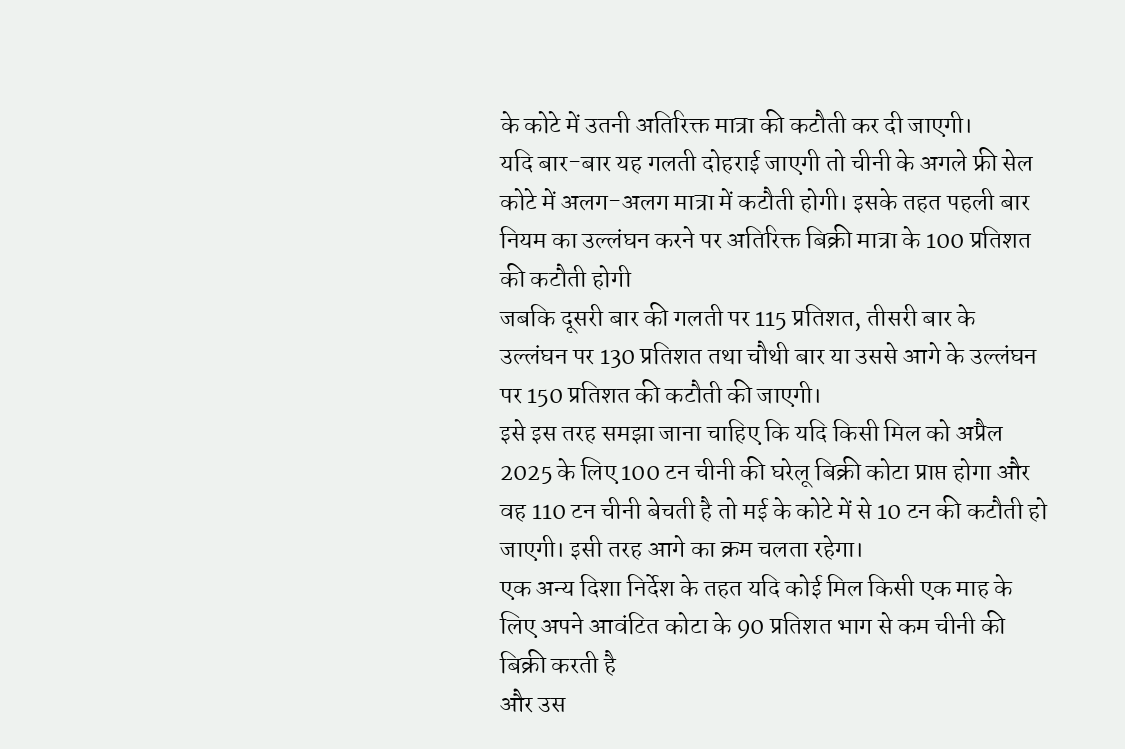के कोटे में उतनी अतिरिक्त मात्रा की कटौती कर दी जाएगी।
यदि बार-बार यह गलती दोहराई जाएगी तो चीनी के अगले फ्री सेल कोटे में अलग-अलग मात्रा में कटौती होगी। इसके तहत पहली बार नियम का उल्लंघन करने पर अतिरिक्त बिक्री मात्रा के 100 प्रतिशत की कटौती होगी
जबकि दूसरी बार की गलती पर 115 प्रतिशत, तीसरी बार के उल्लंघन पर 130 प्रतिशत तथा चौथी बार या उससे आगे के उल्लंघन पर 150 प्रतिशत की कटौती की जाएगी।
इसे इस तरह समझा जाना चाहिए कि यदि किसी मिल को अप्रैल 2025 के लिए 100 टन चीनी की घरेलू बिक्री कोटा प्राप्त होगा और वह 110 टन चीनी बेचती है तो मई के कोटे में से 10 टन की कटौती हो जाएगी। इसी तरह आगे का क्रम चलता रहेगा।
एक अन्य दिशा निर्देश के तहत यदि कोई मिल किसी एक माह के लिए अपने आवंटित कोटा के 90 प्रतिशत भाग से कम चीनी की बिक्री करती है
और उस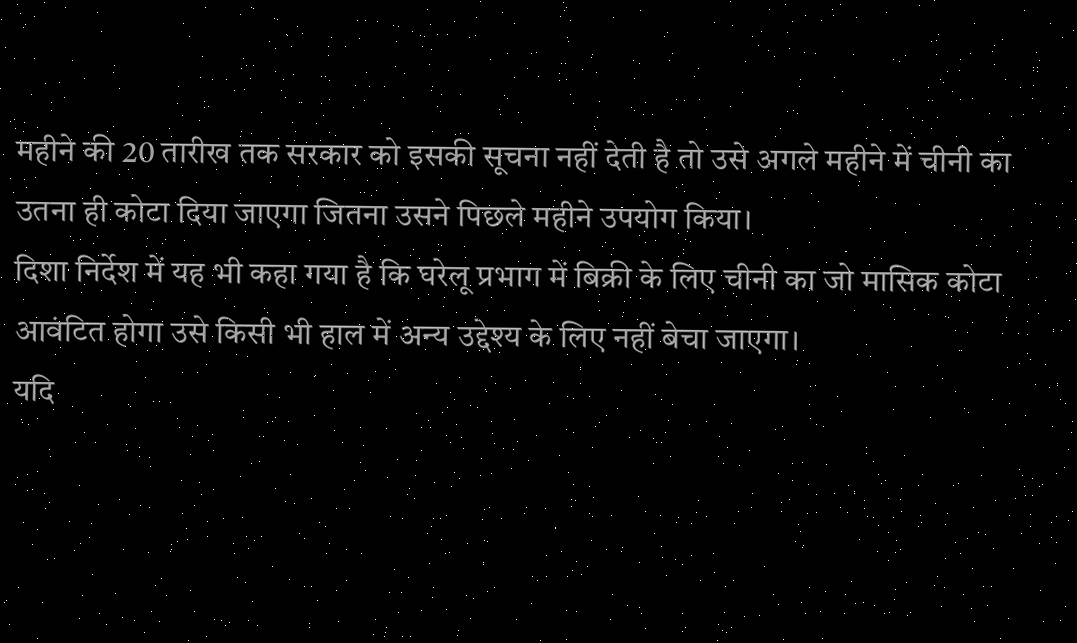महीने की 20 तारीख तक सरकार को इसकी सूचना नहीं देती है तो उसे अगले महीने में चीनी का उतना ही कोटा दिया जाएगा जितना उसने पिछले महीने उपयोग किया।
दिशा निर्देश में यह भी कहा गया है कि घरेलू प्रभाग में बिक्री के लिए चीनी का जो मासिक कोटा आवंटित होगा उसे किसी भी हाल में अन्य उद्देश्य के लिए नहीं बेचा जाएगा।
यदि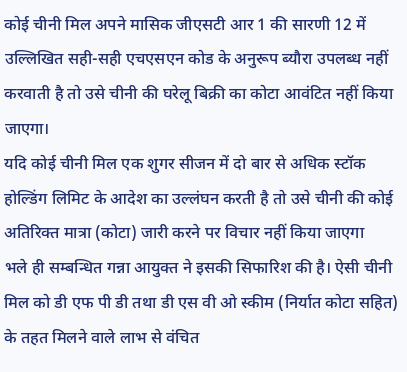कोई चीनी मिल अपने मासिक जीएसटी आर 1 की सारणी 12 में उल्लिखित सही-सही एचएसएन कोड के अनुरूप ब्यौरा उपलब्ध नहीं करवाती है तो उसे चीनी की घरेलू बिक्री का कोटा आवंटित नहीं किया जाएगा।
यदि कोई चीनी मिल एक शुगर सीजन में दो बार से अधिक स्टॉक होल्डिंग लिमिट के आदेश का उल्लंघन करती है तो उसे चीनी की कोई अतिरिक्त मात्रा (कोटा) जारी करने पर विचार नहीं किया जाएगा
भले ही सम्बन्धित गन्ना आयुक्त ने इसकी सिफारिश की है। ऐसी चीनी मिल को डी एफ पी डी तथा डी एस वी ओ स्कीम (निर्यात कोटा सहित) के तहत मिलने वाले लाभ से वंचित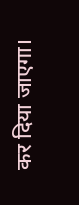कर दिया जाएगा।